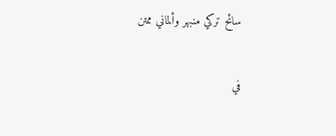سائح تركي منبهر وألماني ممتن

في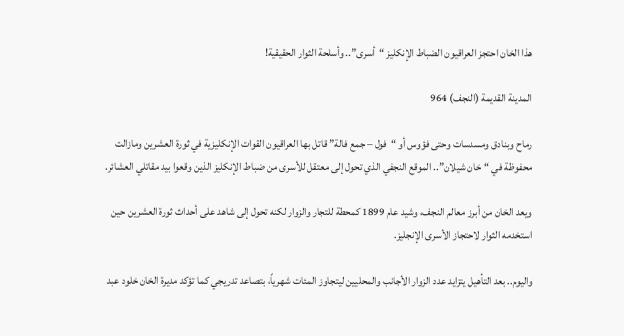هذا الخان احتجز العراقيون الضباط الإنكليز “أسرى”.. وأسلحة الثوار الحقيقية!

المدينة القديمة (النجف) 964

رماح وبنادق ومسدسات وحتى فؤوس أو “فول – جمع فالة” قاتل بها العراقيون القوات الإنكليزية في ثورة العشرين ومازالت محفوظة في “خان شيلان”.. الموقع النجفي الذي تحول إلى معتقل للأسرى من ضباط الإنكليز الذين وقعوا بيد مقاتلي العشائر.

ويعد الخان من أبرز معالم النجف، وشيد عام 1899 كمحطة للتجار والزوار لكنه تحول إلى شاهد على أحداث ثورة العشرين حين استخدمه الثوار لاحتجاز الأسرى الإنجليز.

واليوم.. بعد التأهيل يتزايد عدد الزوار الأجانب والمحليين ليتجاوز المئات شهرياً، بتصاعد تدريجي كما تؤكد مديرة الخان خلود عبد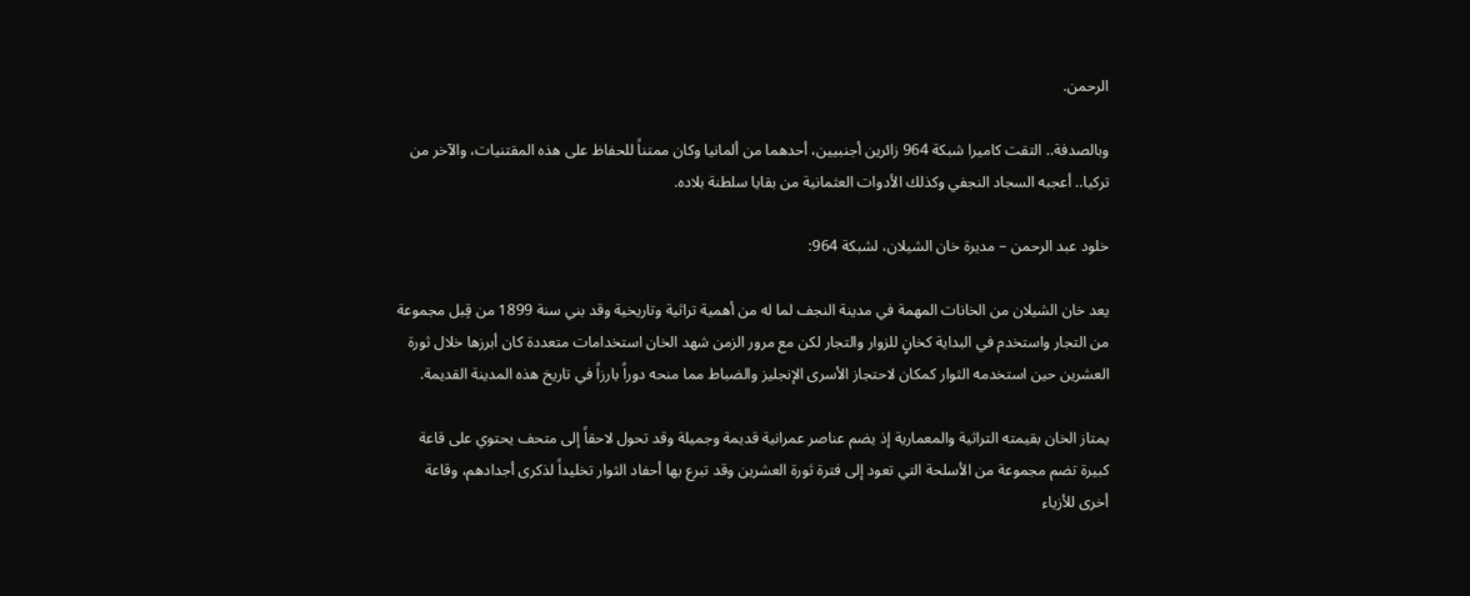الرحمن.

وبالصدفة.. التقت كاميرا شبكة 964 زائرين أجنبيين، أحدهما من ألمانيا وكان ممتناً للحفاظ على هذه المقتنيات، والآخر من تركيا.. أعجبه السجاد النجفي وكذلك الأدوات العثمانية من بقايا سلطنة بلاده.

خلود عبد الرحمن – مديرة خان الشيلان، لشبكة 964:

يعد خان الشيلان من الخانات المهمة في مدينة النجف لما له من أهمية تراثية وتاريخية وقد بني سنة 1899 من قِبل مجموعة من التجار واستخدم في البداية كخانٍ للزوار والتجار لكن مع مرور الزمن شهد الخان استخدامات متعددة كان أبرزها خلال ثورة العشرين حين استخدمه الثوار كمكان لاحتجاز الأسرى الإنجليز والضباط مما منحه دوراً بارزاً في تاريخ هذه المدينة القديمة.

يمتاز الخان بقيمته التراثية والمعمارية إذ يضم عناصر عمرانية قديمة وجميلة وقد تحول لاحقاً إلى متحف يحتوي على قاعة كبيرة تضم مجموعة من الأسلحة التي تعود إلى فترة ثورة العشرين وقد تبرع بها أحفاد الثوار تخليداً لذكرى أجدادهم، وقاعة أخرى للأزياء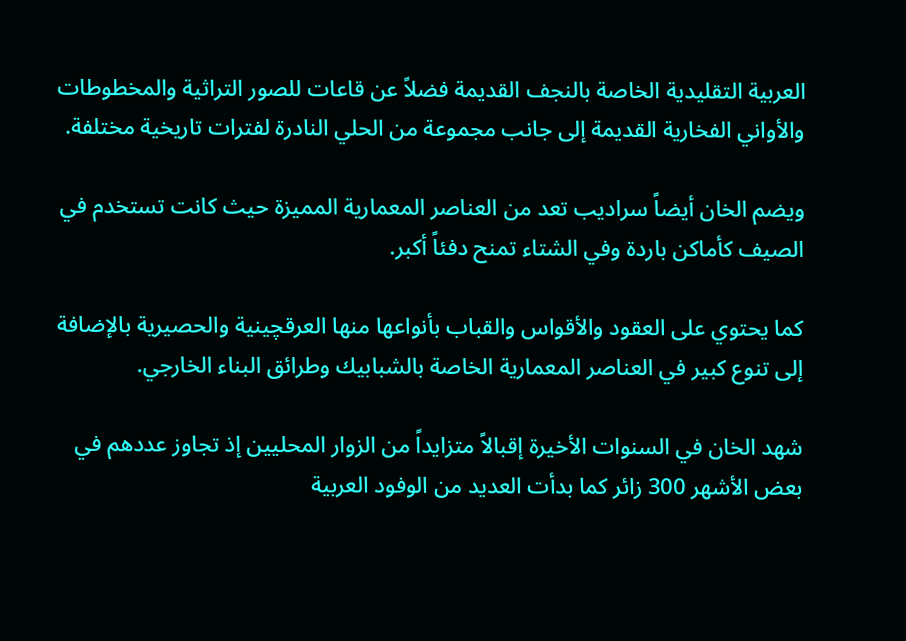العربية التقليدية الخاصة بالنجف القديمة فضلاً عن قاعات للصور التراثية والمخطوطات والأواني الفخارية القديمة إلى جانب مجموعة من الحلي النادرة لفترات تاريخية مختلفة.

ويضم الخان أيضاً سراديب تعد من العناصر المعمارية المميزة حيث كانت تستخدم في الصيف كأماكن باردة وفي الشتاء تمنح دفئاً أكبر.

كما يحتوي على العقود والأقواس والقباب بأنواعها منها العرقچينية والحصيرية بالإضافة إلى تنوع كبير في العناصر المعمارية الخاصة بالشبابيك وطرائق البناء الخارجي.

شهد الخان في السنوات الأخيرة إقبالاً متزايداً من الزوار المحليين إذ تجاوز عددهم في بعض الأشهر 300 زائر كما بدأت العديد من الوفود العربية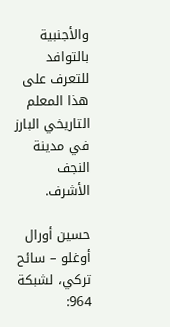والأجنبية بالتوافد للتعرف على هذا المعلم التاريخي البارز في مدينة النجف الأشرف.

حسين أورال أوغلو – سائح تركي، لشبكة 964: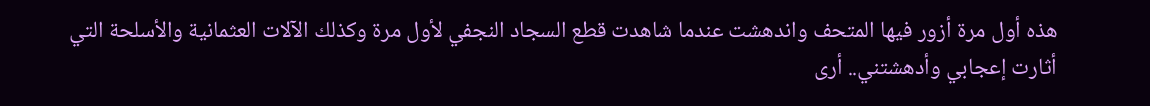هذه أول مرة أزور فيها المتحف واندهشت عندما شاهدت قطع السجاد النجفي لأول مرة وكذلك الآلات العثمانية والأسلحة التي أثارت إعجابي وأدهشتني.. أرى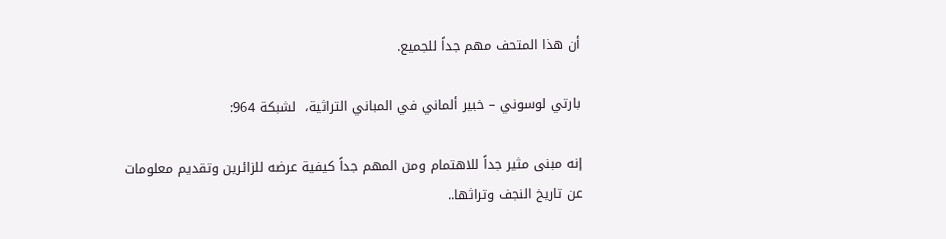أن هذا المتحف مهم جداً للجميع.

بارتي لوسوني – خبير ألماني في المباني التراثية،  لشبكة 964:

إنه مبنى مثير جداً للاهتمام ومن المهم جداً كيفية عرضه للزائرين وتقديم معلومات عن تاريخ النجف وتراثها..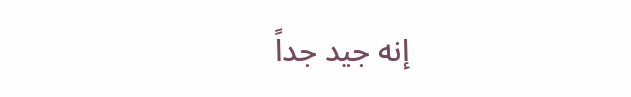إنه جيد جداً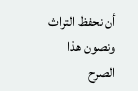أن نحفظ التراث ونصون هذا الصرح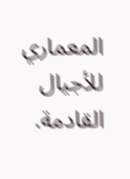المعماري للأجيال القادمة.